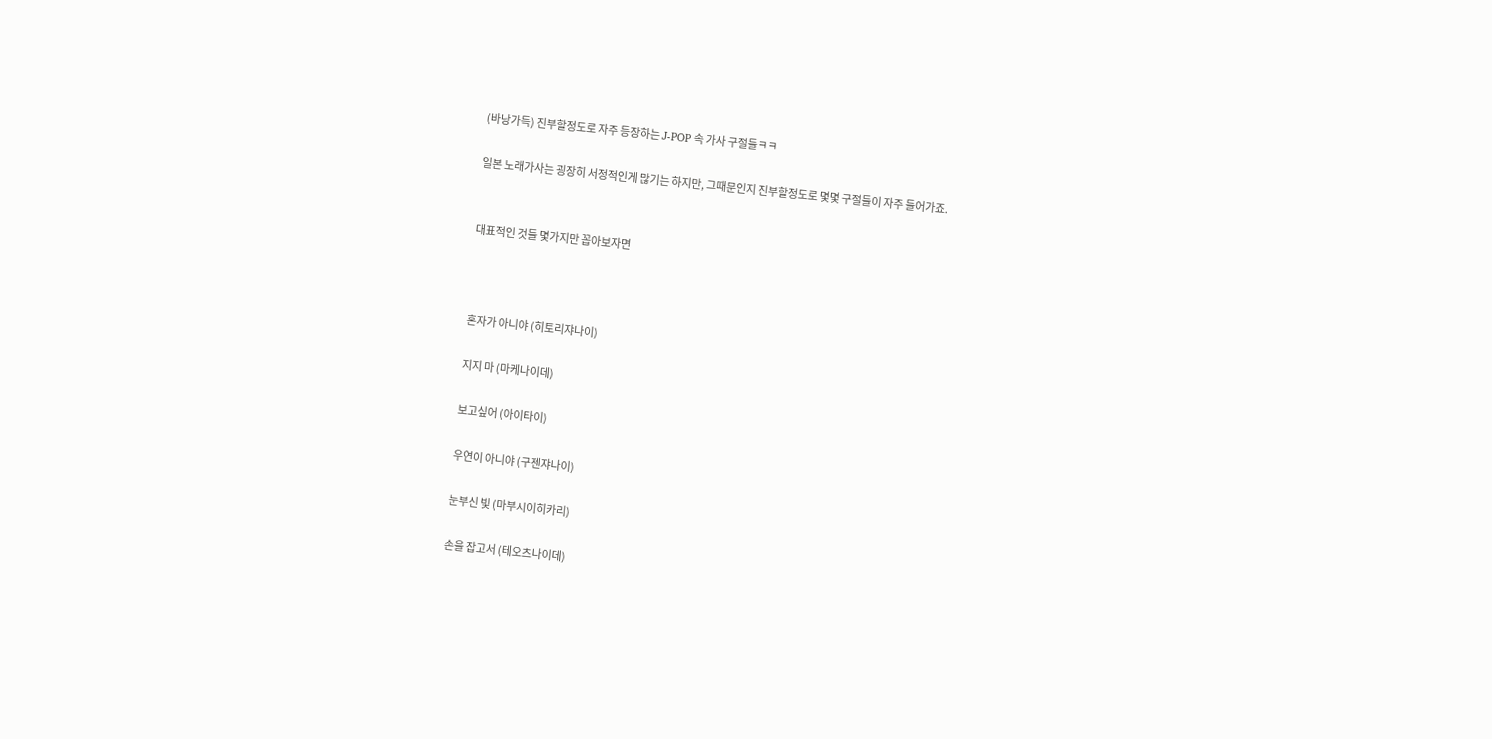(바낭가득) 진부할정도로 자주 등장하는 J-POP 속 가사 구절들ㅋㅋ

일본 노래가사는 굉장히 서정적인게 많기는 하지만, 그때문인지 진부할정도로 몇몇 구절들이 자주 들어가죠.


대표적인 것들 몇가지만 꼽아보자면



혼자가 아니야 (히토리쟈나이)

지지 마 (마케나이데)

보고싶어 (아이타이)

우연이 아니야 (구젠쟈나이)

눈부신 빛 (마부시이히카리)

손을 잡고서 (테오츠나이데)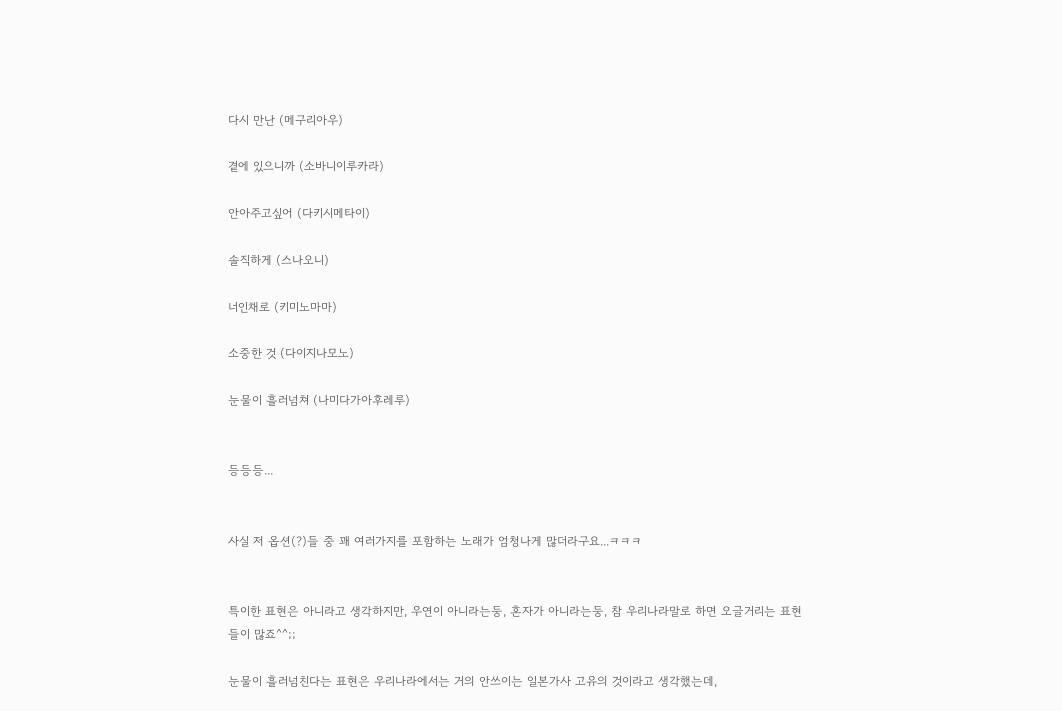다시 만난 (메구리아우)

곁에 있으니까 (소바니이루카라)

안아주고싶어 (다키시메타이)

솔직하게 (스나오니)

너인채로 (키미노마마)

소중한 것 (다이지나모노)

눈물이 흘러넘쳐 (나미다가아후레루)


등등등...


사실 저 옵션(?)들 중 꽤 여러가지를 포함하는 노래가 엄청나게 많더라구요...ㅋㅋㅋ


특이한 표현은 아니라고 생각하지만, 우연이 아니라는둥, 혼자가 아니라는둥, 참 우리나라말로 하면 오글거리는 표현들이 많죠^^;;

눈물이 흘러넘친다는 표현은 우리나라에서는 거의 안쓰이는 일본가사 고유의 것이라고 생각했는데,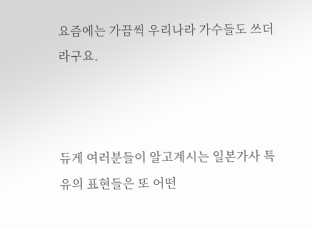요즘에는 가끔씩 우리나라 가수들도 쓰더라구요.



듀게 여러분들이 알고계시는 일본가사 특유의 표현들은 또 어떤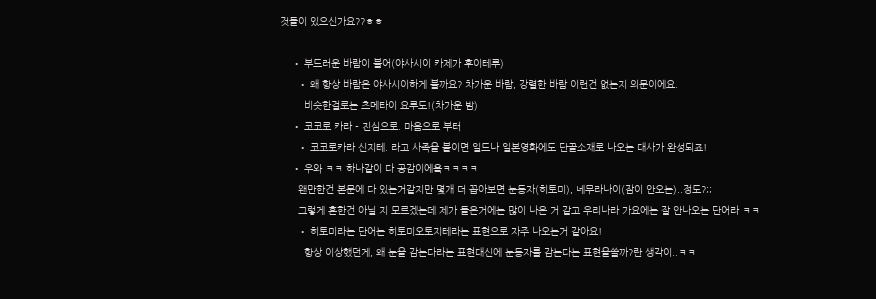것들이 있으신가요??ㅎㅎ

    • 부드러운 바람이 불어(야사시이 카제가 후이테루)
      • 왜 항상 바람은 야사시이하게 불까요? 차가운 바람, 강렬한 바람 이런건 없는지 의문이에요.
        비슷한걸로는 츠메타이 요루도!(차가운 밤)
    • 코코로 카라 - 진심으로. 마음으로 부터
      • 코코로카라 신지테. 라고 사족을 붙이면 일드나 일본영화에도 단골소재로 나오는 대사가 완성되죠!
    • 우와 ㅋㅋ 하나같이 다 공감이에욬ㅋㅋㅋㅋ
      왠만한건 본문에 다 있는거같지만 몇개 더 꼽아보면 눈동자(히토미), 네무라나이(잠이 안오는)..정도?;;
      그렇게 흔한건 아닐 지 모르겠는데 제가 들은거에는 많이 나온 거 같고 우리나라 가요에는 잘 안나오는 단어라 ㅋㅋ
      • 히토미라는 단어는 히토미오토지테라는 표현으로 자주 나오는거 같아요!
        항상 이상했던게, 왜 눈을 감는다라는 표현대신에 눈동자를 감는다는 표현을쓸까?란 생각이..ㅋㅋ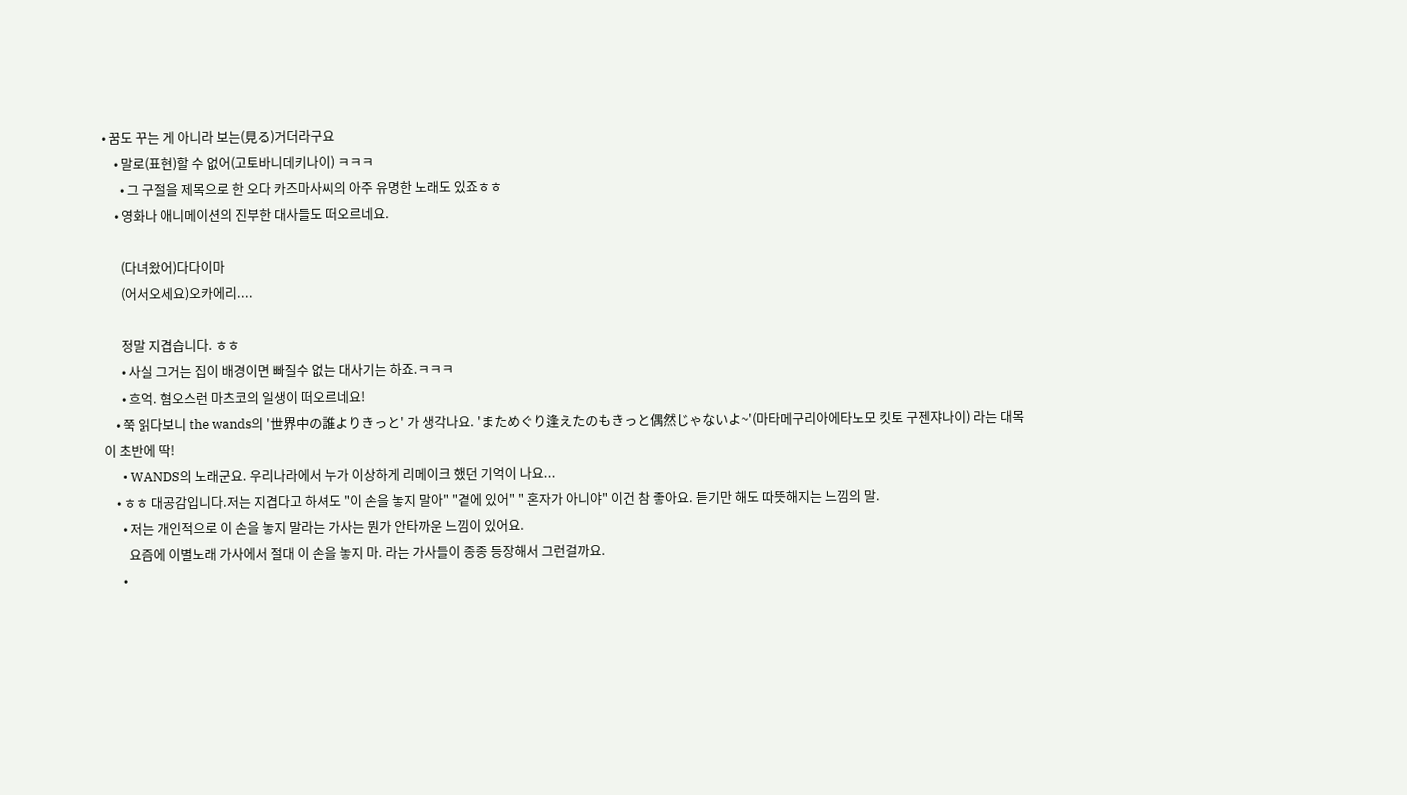• 꿈도 꾸는 게 아니라 보는(見る)거더라구요
    • 말로(표현)할 수 없어(고토바니데키나이) ㅋㅋㅋ
      • 그 구절을 제목으로 한 오다 카즈마사씨의 아주 유명한 노래도 있죠ㅎㅎ
    • 영화나 애니메이션의 진부한 대사들도 떠오르네요.

      (다녀왔어)다다이마
      (어서오세요)오카에리....

      정말 지겹습니다. ㅎㅎ
      • 사실 그거는 집이 배경이면 빠질수 없는 대사기는 하죠.ㅋㅋㅋ
      • 흐억. 혐오스런 마츠코의 일생이 떠오르네요!
    • 쭉 읽다보니 the wands의 '世界中の誰よりきっと' 가 생각나요. 'まためぐり逢えたのもきっと偶然じゃないよ~'(마타메구리아에타노모 킷토 구젠쟈나이) 라는 대목이 초반에 딱!
      • WANDS의 노래군요. 우리나라에서 누가 이상하게 리메이크 했던 기억이 나요...
    • ㅎㅎ 대공감입니다.저는 지겹다고 하셔도 "이 손을 놓지 말아" "곁에 있어" " 혼자가 아니야" 이건 참 좋아요. 듣기만 해도 따뜻해지는 느낌의 말.
      • 저는 개인적으로 이 손을 놓지 말라는 가사는 뭔가 안타까운 느낌이 있어요.
        요즘에 이별노래 가사에서 절대 이 손을 놓지 마. 라는 가사들이 종종 등장해서 그런걸까요.
      •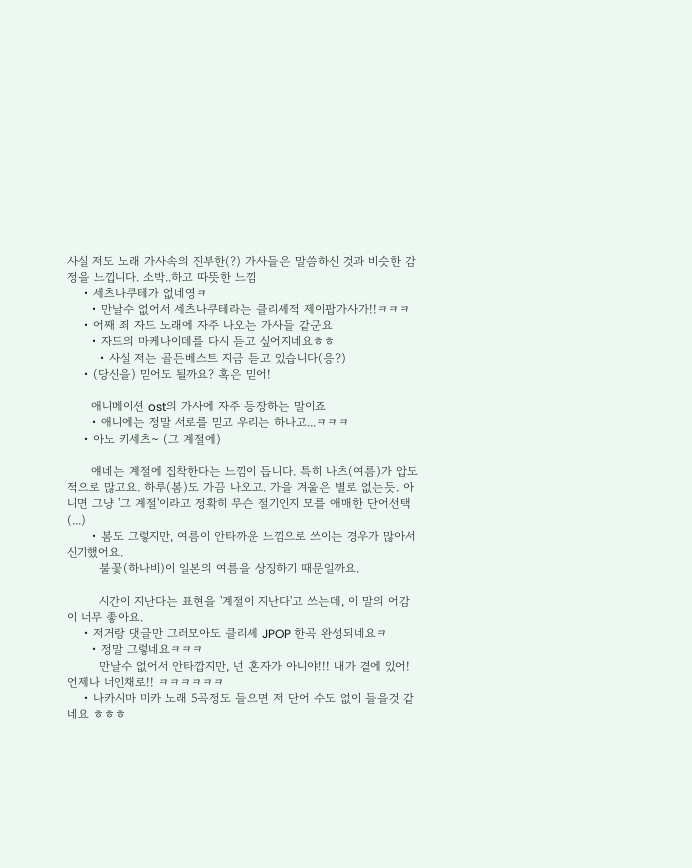사실 저도 노래 가사속의 진부한(?) 가사들은 말씀하신 것과 비슷한 감정을 느낍니다. 소박..하고 따뜻한 느낌
    • 세츠나쿠테가 없네영ㅋ
      • 만날수 없어서 세츠나쿠테라는 클리셰적 제이팝가사가!!ㅋㅋㅋ
    • 어째 죄 자드 노래에 자주 나오는 가사들 같군요
      • 자드의 마케나이데를 다시 듣고 싶어지네요ㅎㅎ
        • 사실 저는 골든베스트 지금 듣고 있습니다(응?)
    • (당신을) 믿어도 될까요? 혹은 믿어!

      애니메이션 ost의 가사에 자주 등장하는 말이죠
      • 애니에는 정말 서로를 믿고 우리는 하나고...ㅋㅋㅋ
    • 아노 키세츠~ (그 계절에)

      얘네는 계절에 집착한다는 느낌이 듭니다. 특히 나츠(여름)가 압도적으로 많고요. 하루(봄)도 가끔 나오고. 가을 겨울은 별로 없는듯. 아니면 그냥 '그 계절'이라고 정확히 무슨 절기인지 모를 애매한 단어선택(...)
      • 봄도 그렇지만, 여름이 안타까운 느낌으로 쓰이는 경우가 많아서 신기했어요.
        불꽃(하나비)이 일본의 여름을 상징하기 때문일까요.

        시간이 지난다는 표현을 '계절이 지난다'고 쓰는데, 이 말의 어감이 너무 좋아요.
    • 저거랑 댓글만 그러모아도 클리셰 JPOP 한곡 완성되네요ㅋ
      • 정말 그렇네요ㅋㅋㅋ
        만날수 없어서 안타깝지만, 넌 혼자가 아니야!!! 내가 곁에 있어! 언제나 너인채로!! ㅋㅋㅋㅋㅋㅋ
    • 나카시마 미카 노래 5곡정도 들으면 저 단어 수도 없이 들을것 같네요 ㅎㅎㅎ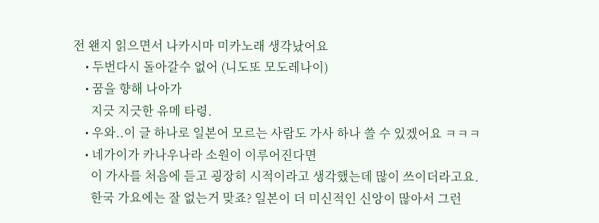전 왠지 읽으면서 나카시마 미카노래 생각났어요
    • 두번다시 돌아갈수 없어 (니도또 모도레나이)
    • 꿈을 향해 나아가
      지긋 지긋한 유메 타령.
    • 우와..이 글 하나로 일본어 모르는 사람도 가사 하나 쓸 수 있겠어요 ㅋㅋㅋ
    • 네가이가 카나우나라 소원이 이루어진다면
      이 가사를 처음에 듣고 굉장히 시적이라고 생각했는데 많이 쓰이더라고요.
      한국 가요에는 잘 없는거 맞죠? 일본이 더 미신적인 신앙이 많아서 그런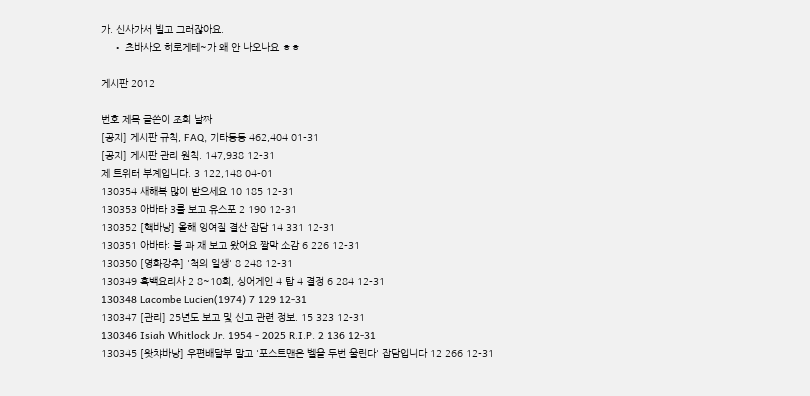가. 신사가서 빌고 그러잖아요.
    • 츠바사오 히로게테~가 왜 안 나오나요 ㅎㅎ

게시판 2012

번호 제목 글쓴이 조회 날짜
[공지] 게시판 규칙, FAQ, 기타등등 462,404 01-31
[공지] 게시판 관리 원칙. 147,938 12-31
제 트위터 부계입니다. 3 122,148 04-01
130354 새해복 많이 받으세요 10 185 12-31
130353 아바타 3를 보고 유스포 2 190 12-31
130352 [핵바낭] 올해 잉여질 결산 잡담 14 331 12-31
130351 아바타: 불 과 재 보고 왔어요 짤막 소감 6 226 12-31
130350 [영화강추] '척의 일생' 8 248 12-31
130349 흑백요리사 2 8~10회, 싱어게인 4 탑 4 결정 6 284 12-31
130348 Lacombe Lucien(1974) 7 129 12-31
130347 [관리] 25년도 보고 및 신고 관련 정보. 15 323 12-31
130346 Isiah Whitlock Jr. 1954 - 2025 R.I.P. 2 136 12-31
130345 [왓챠바낭] 우편배달부 말고 '포스트맨은 벨을 두번 울린다' 잡담입니다 12 266 12-31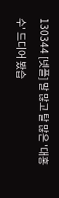130344 [넷플] 말 많고 탈 많은 '대홍수' 드디어 봤습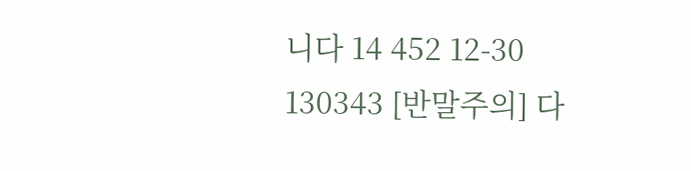니다 14 452 12-30
130343 [반말주의] 다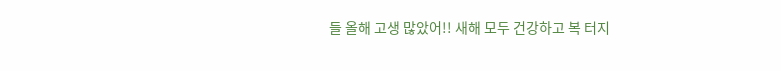들 올해 고생 많았어!! 새해 모두 건강하고 복 터지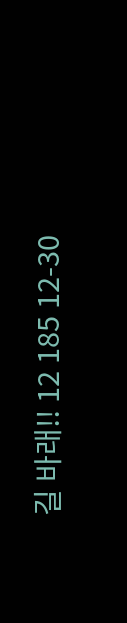길 바래!! 12 185 12-30